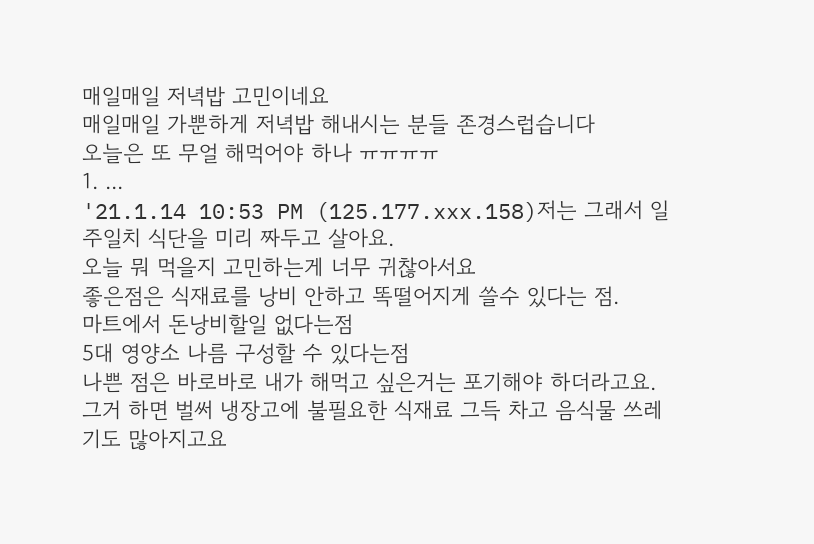매일매일 저녁밥 고민이네요
매일매일 가뿐하게 저녁밥 해내시는 분들 존경스럽습니다
오늘은 또 무얼 해먹어야 하나 ㅠㅠㅠㅠ
1. ...
'21.1.14 10:53 PM (125.177.xxx.158)저는 그래서 일주일치 식단을 미리 짜두고 살아요.
오늘 뭐 먹을지 고민하는게 너무 귀찮아서요
좋은점은 식재료를 낭비 안하고 똑떨어지게 쓸수 있다는 점.
마트에서 돈낭비할일 없다는점
5대 영양소 나름 구성할 수 있다는점
나쁜 점은 바로바로 내가 해먹고 싶은거는 포기해야 하더라고요.
그거 하면 벌써 냉장고에 불필요한 식재료 그득 차고 음식물 쓰레기도 많아지고요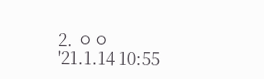2. ㅇㅇ
'21.1.14 10:55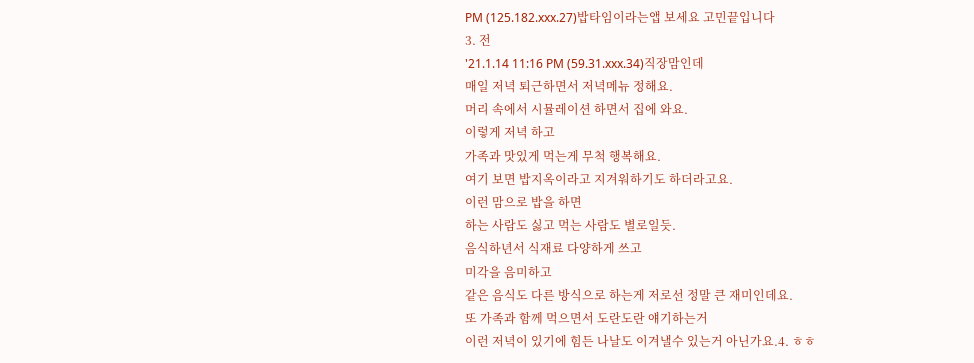PM (125.182.xxx.27)밥타임이라는앱 보세요 고민끝입니다
3. 전
'21.1.14 11:16 PM (59.31.xxx.34)직장맘인데
매일 저녁 퇴근하면서 저녁메뉴 정해요.
머리 속에서 시뮬레이션 하면서 집에 와요.
이렇게 저녁 하고
가족과 맛있게 먹는게 무척 행복해요.
여기 보면 밥지옥이라고 지겨워하기도 하더라고요.
이런 맘으로 밥을 하면
하는 사람도 싫고 먹는 사람도 별로일듯.
음식하년서 식재료 다양하게 쓰고
미각을 음미하고
같은 음식도 다른 방식으로 하는게 저로선 정말 큰 재미인데요.
또 가족과 함께 먹으면서 도란도란 얘기하는거
이런 저녁이 있기에 힘든 나날도 이겨낼수 있는거 아닌가요.4. ㅎㅎ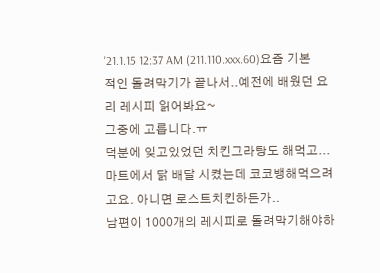'21.1.15 12:37 AM (211.110.xxx.60)요즘 기본적인 돌려막기가 끝나서..예전에 배웠던 요리 레시피 읽어봐요~
그중에 고릅니다.ㅠ
덕분에 잊고있었던 치킨그라탕도 해먹고...마트에서 닭 배달 시켰는데 코코뱅해먹으려고요. 아니면 로스트치킨하든가..
남편이 1000개의 레시피로 돌려막기해야하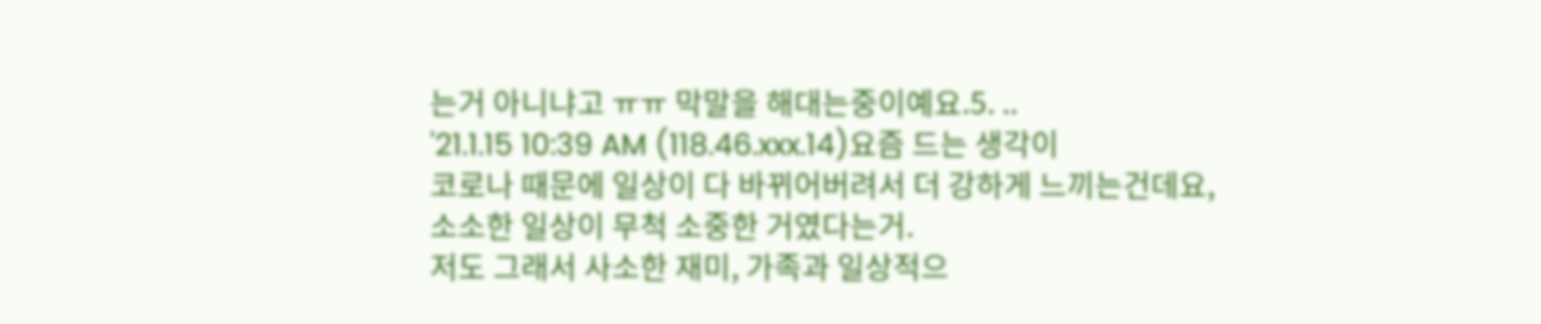는거 아니냐고 ㅠㅠ 막말을 해대는중이예요.5. ..
'21.1.15 10:39 AM (118.46.xxx.14)요즘 드는 생각이
코로나 때문에 일상이 다 바뀌어버려서 더 강하게 느끼는건데요,
소소한 일상이 무척 소중한 거였다는거.
저도 그래서 사소한 재미, 가족과 일상적으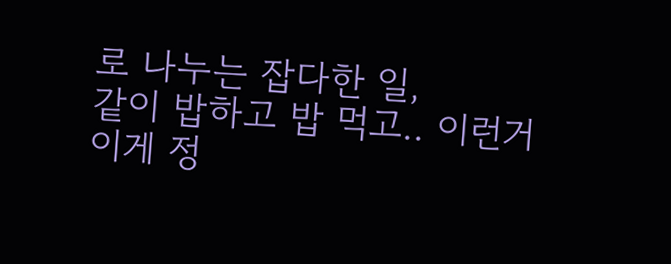로 나누는 잡다한 일,
같이 밥하고 밥 먹고.. 이런거
이게 정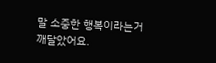말 소중한 행복이라는거 깨달았어요.